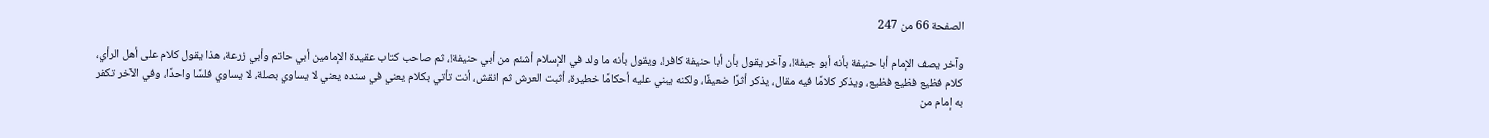الصفحة 66 من 247

وآخر يصف الإمام أبا حنيفة بأنه أبو جيفة!، وآخر يقول بأن أبا حنيفة كافر!، ويقول بأنه ما ولد في الإسلام أشئم من أبي حنيفة!، ثم صاحب كتاب عقيدة الإمامين أبي حاتم وأبي زرعة، هذا يقول كلام على أهل الرأي، كلام فظيع فظيع فظيع، ويذكر كلامًا فيه مقال، يذكر أثرًا ضعيفًا، ولكنه يبني عليه أحكامًا خطيرة، أثبت العرش ثم انقش، أنت تأتي بكلام يعني في سنده يعني لا يساوي بصلة، لا يساوي فلسًا واحدًا، وفي الآخر تكفر به إمام من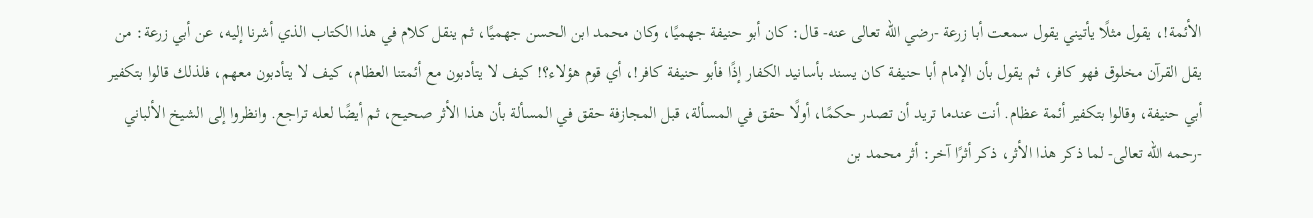الأئمة!، يقول مثلًا يأتيني يقول سمعت أبا زرعة -رضي الله تعالى عنه- قال: كان أبو حنيفة جهميًا، وكان محمد ابن الحسن جهميًا، ثم ينقل كلام في هذا الكتاب الذي أشرنا إليه، عن أبي زرعة: من يقل القرآن مخلوق فهو كافر، ثم يقول بأن الإمام أبا حنيفة كان يسند بأسانيد الكفار إذًا فأبو حنيفة كافر!، أي قوم هؤلاء؟! كيف لا يتأدبون مع أئمتنا العظام، كيف لا يتأدبون معهم، فلذلك قالوا بتكفير أبي حنيفة، وقالوا بتكفير أئمة عظام. أنت عندما تريد أن تصدر حكمًا، أولًا حقق في المسألة، قبل المجازفة حقق في المسألة بأن هذا الأثر صحيح، ثم أيضًا لعله تراجع. وانظروا إلى الشيخ الألباني -رحمه الله تعالى- لما ذكر هذا الأثر، ذكر أثرًا آخر: أثر محمد بن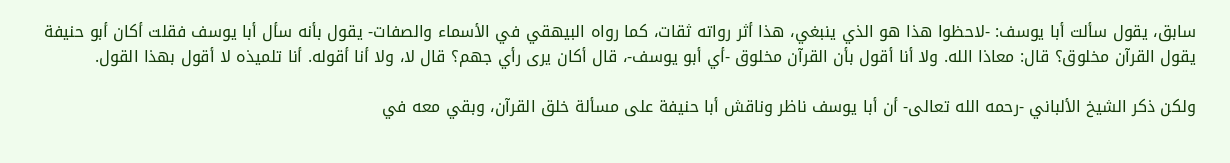سابق، يقول سألت أبا يوسف: -لاحظوا هذا هو الذي ينبغي، هذا أثر رواته ثقات، كما رواه البيهقي في الأسماء والصفات- يقول بأنه سأل أبا يوسف فقلت أكان أبو حنيفة يقول القرآن مخلوق؟ قال: معاذا الله. ولا أنا أقول بأن القرآن مخلوق -أي أبو يوسف-، قال أكان يرى رأي جهم؟ قال لا، ولا أنا أقوله. أنا تلميذه لا أقول بهذا القول.

ولكن ذكر الشيخ الألباني -رحمه الله تعالى- أن أبا يوسف ناظر وناقش أبا حنيفة على مسألة خلق القرآن، وبقي معه في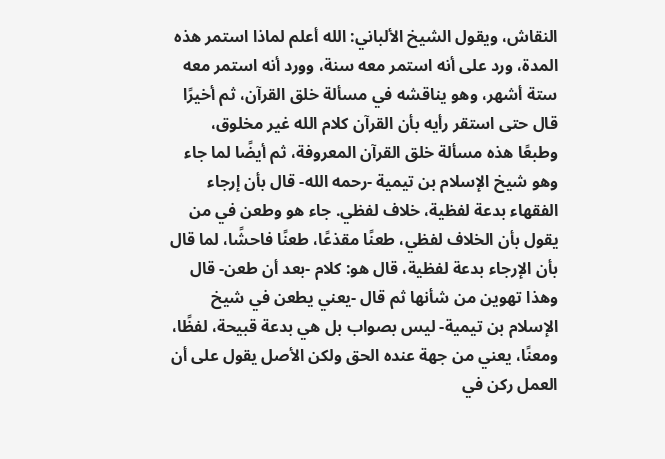النقاش، ويقول الشيخ الألباني: الله أعلم لماذا استمر هذه المدة، ورد على أنه استمر معه سنة، وورد أنه استمر معه ستة أشهر، وهو يناقشه في مسألة خلق القرآن، ثم أخيرًا قال حتى استقر رأيه بأن القرآن كلام الله غير مخلوق، وطبعًا هذه مسألة خلق القرآن المعروفة، ثم أيضًا لما جاء وهو شيخ الإسلام بن تيمية -رحمه الله- قال بأن إرجاء الفقهاء بدعة لفظية، خلاف لفظي. جاء هو وطعن في من يقول بأن الخلاف لفظي، طعنًا مقذعًا، طعنًا فاحشًا، لما قال بأن الإرجاء بدعة لفظية، قال هو: كلام -بعد أن طعن- قال وهذا تهوين من شأنها ثم قال -يعني يطعن في شيخ الإسلام بن تيمية- ليس بصواب بل هي بدعة قبيحة، لفظًا، ومعنًا، يعني من جهة عنده الحق ولكن الأصل يقول على أن العمل ركن في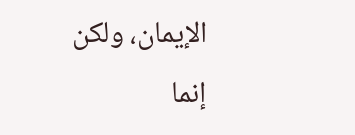الإيمان، ولكن إنما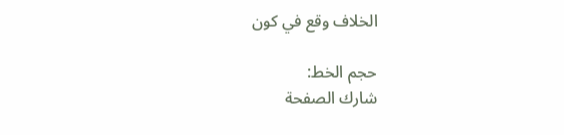الخلاف وقع في كون

حجم الخط:
شارك الصفحة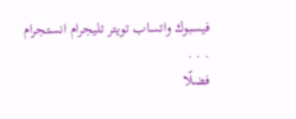فيسبوك واتساب تويتر تليجرام انستجرام
. . .
فضلًا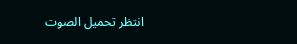انتظر تحميل الصوت